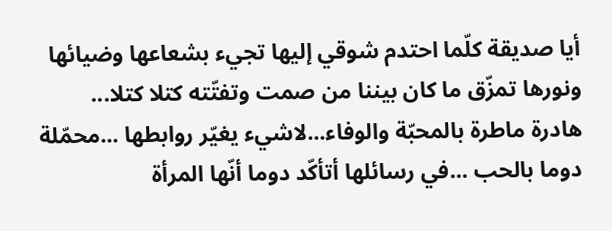أيا صديقة كلّما احتدم شوقي إليها تجيء بشعاعها وضيائها ونورها تمزّق ما كان بيننا من صمت وتفتّته كتلا كتلا...
هادرة ماطرة بالمحبّة والوفاء...لاشيء يغيّر روابطها ...محمّلة دوما بالحب ...في رسائلها أتأكّد دوما أنّها المرأة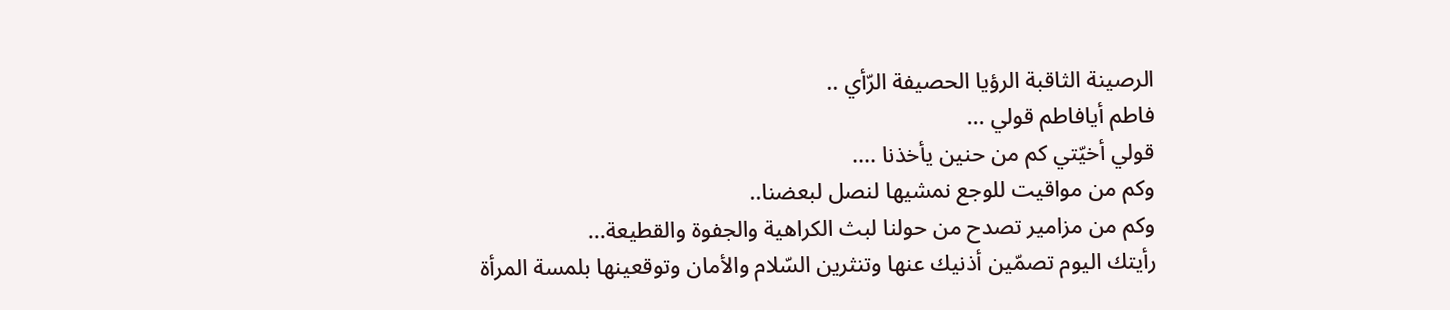الرصينة الثاقبة الرؤيا الحصيفة الرّأي ..
فاطم أيافاطم قولي ...
قولي أخيّتي كم من حنين يأخذنا ....
وكم من مواقيت للوجع نمشيها لنصل لبعضنا..
وكم من مزامير تصدح من حولنا لبث الكراهية والجفوة والقطيعة...
رأيتك اليوم تصمّين أذنيك عنها وتنثرين السّلام والأمان وتوقعينها بلمسة المرأة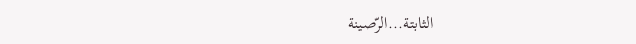الثابتة...الرّصينة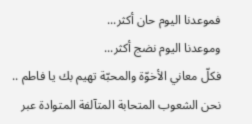فموعدنا اليوم حان أكثر...
وموعدنا اليوم نضج أكثر...
فكلّ معاني الأخوّة والمحبّة تهيم بك يا فاطم ..
نحن الشعوب المتحابة المتآلفة المتوادة عبر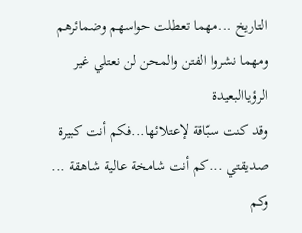التاريخ ...مهما تعطلت حواسهم وضمائرهم ومهما نشروا الفتن والمحن لن نعتلي غير الرؤياالبعيدة
وقد كنت سبّاقة لإعتلائها...فكم أنت كبيرة صديقتي ...كم أنت شامخة عالية شاهقة ...
وكم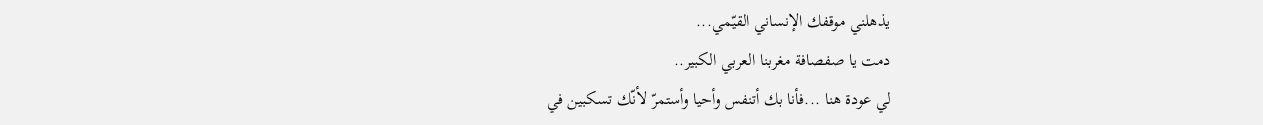يذهلني موقفك الإنساني القيّمي...
دمت يا صفصافة مغربنا العربي الكبير..
لي عودة هنا ...فأنا بك أتنفس وأحيا وأستمرّ لأنّك تسكبين في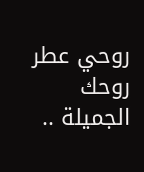روحي عطر روحك الجميلة ..